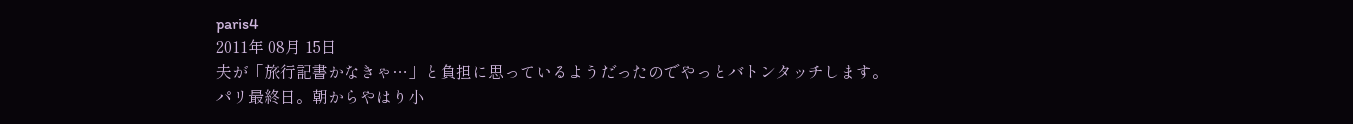paris4
2011年 08月 15日
夫が「旅行記書かなきゃ…」と負担に思っているようだったのでやっとバトンタッチします。
パリ最終日。朝からやはり小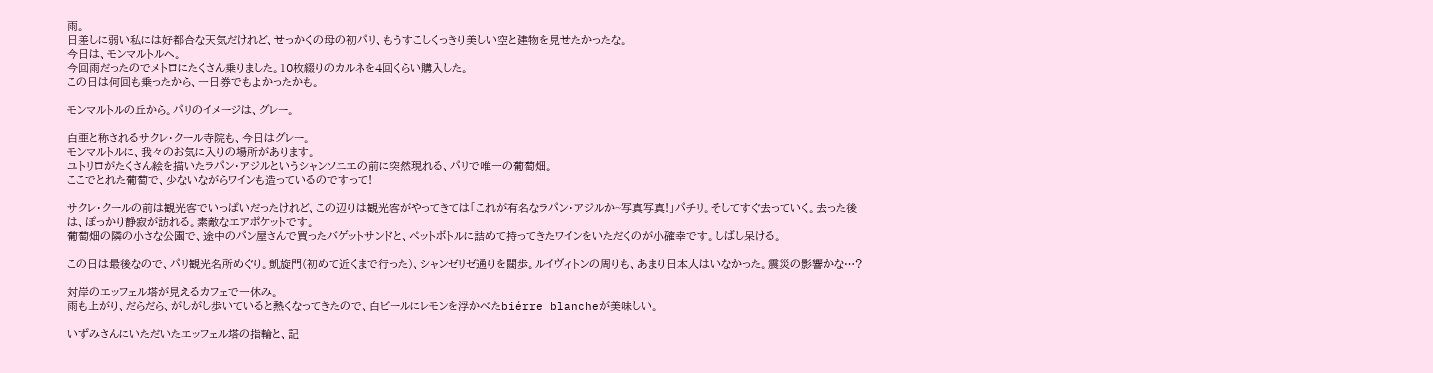雨。
日差しに弱い私には好都合な天気だけれど、せっかくの母の初パリ、もうすこしくっきり美しい空と建物を見せたかったな。
今日は、モンマルトルへ。
今回雨だったのでメトロにたくさん乗りました。10枚綴りのカルネを4回くらい購入した。
この日は何回も乗ったから、一日券でもよかったかも。

モンマルトルの丘から。パリのイメージは、グレー。

白亜と称されるサクレ・クール寺院も、今日はグレー。
モンマルトルに、我々のお気に入りの場所があります。
ユトリロがたくさん絵を描いたラパン・アジルというシャンソニエの前に突然現れる、パリで唯一の葡萄畑。
ここでとれた葡萄で、少ないながらワインも造っているのですって!

サクレ・クールの前は観光客でいっぱいだったけれど、この辺りは観光客がやってきては「これが有名なラパン・アジルか~写真写真!」パチリ。そしてすぐ去っていく。去った後は、ぽっかり静寂が訪れる。素敵なエアポケットです。
葡萄畑の隣の小さな公園で、途中のパン屋さんで買ったバゲットサンドと、ペットボトルに詰めて持ってきたワインをいただくのが小確幸です。しばし呆ける。

この日は最後なので、パリ観光名所めぐり。凱旋門(初めて近くまで行った)、シャンゼリゼ通りを闊歩。ルイヴィトンの周りも、あまり日本人はいなかった。震災の影響かな…?

対岸のエッフェル塔が見えるカフェで一休み。
雨も上がり、だらだら、がしがし歩いていると熱くなってきたので、白ビールにレモンを浮かべたbiérre blancheが美味しい。

いずみさんにいただいたエッフェル塔の指輪と、記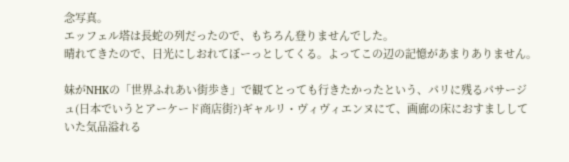念写真。
エッフェル塔は長蛇の列だったので、もちろん登りませんでした。
晴れてきたので、日光にしおれてぼーっとしてくる。よってこの辺の記憶があまりありません。

妹がNHKの「世界ふれあい街歩き」で観てとっても行きたかったという、パリに残るパサージュ(日本でいうとアーケード商店街?)ギャルリ・ヴィヴィエンヌにて、画廊の床におすまししていた気品溢れる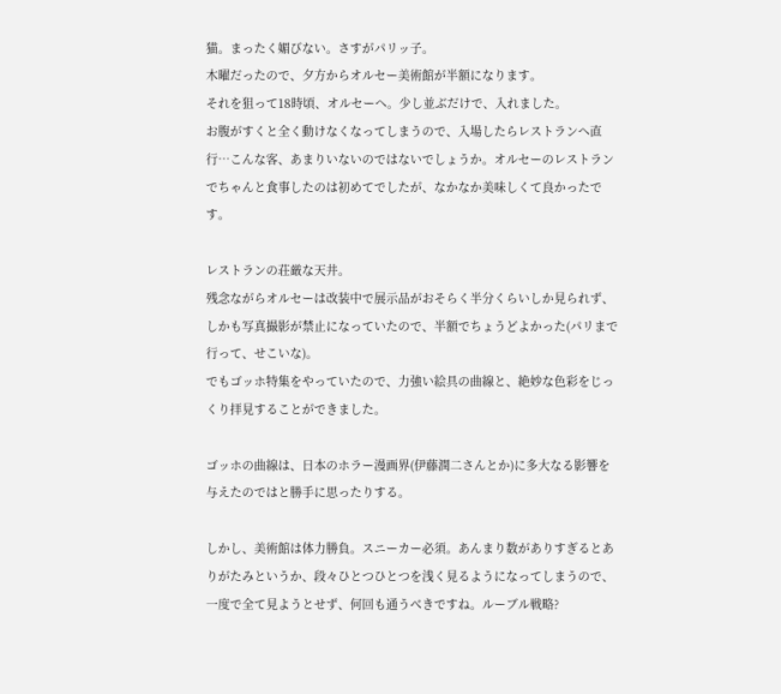猫。まったく媚びない。さすがパリッ子。
木曜だったので、夕方からオルセー美術館が半額になります。
それを狙って18時頃、オルセーへ。少し並ぶだけで、入れました。
お腹がすくと全く動けなくなってしまうので、入場したらレストランへ直行…こんな客、あまりいないのではないでしょうか。オルセーのレストランでちゃんと食事したのは初めてでしたが、なかなか美味しくて良かったです。

レストランの荘厳な天井。
残念ながらオルセーは改装中で展示品がおそらく半分くらいしか見られず、しかも写真撮影が禁止になっていたので、半額でちょうどよかった(パリまで行って、せこいな)。
でもゴッホ特集をやっていたので、力強い絵具の曲線と、絶妙な色彩をじっくり拝見することができました。

ゴッホの曲線は、日本のホラー漫画界(伊藤潤二さんとか)に多大なる影響を与えたのではと勝手に思ったりする。

しかし、美術館は体力勝負。スニーカー必須。あんまり数がありすぎるとありがたみというか、段々ひとつひとつを浅く見るようになってしまうので、一度で全て見ようとせず、何回も通うべきですね。ルーブル戦略?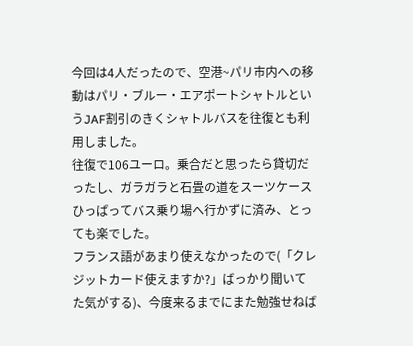今回は4人だったので、空港~パリ市内への移動はパリ・ブルー・エアポートシャトルというJAF割引のきくシャトルバスを往復とも利用しました。
往復で106ユーロ。乗合だと思ったら貸切だったし、ガラガラと石畳の道をスーツケースひっぱってバス乗り場へ行かずに済み、とっても楽でした。
フランス語があまり使えなかったので(「クレジットカード使えますか?」ばっかり聞いてた気がする)、今度来るまでにまた勉強せねば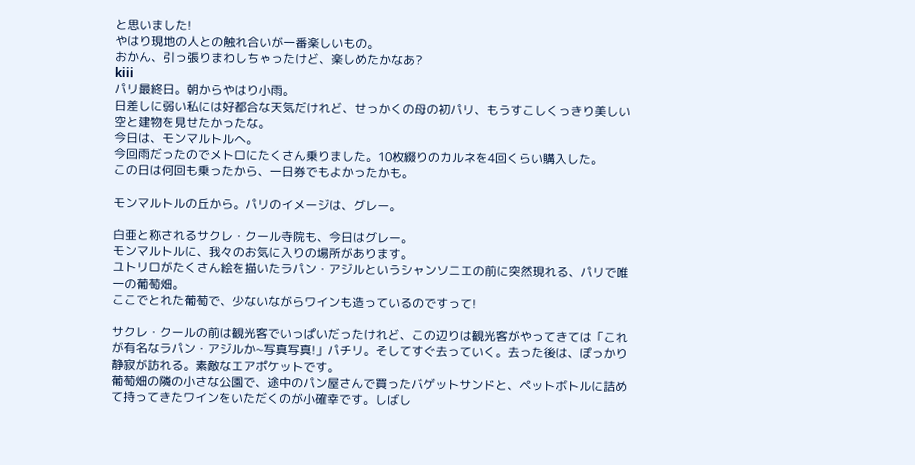と思いました!
やはり現地の人との触れ合いが一番楽しいもの。
おかん、引っ張りまわしちゃったけど、楽しめたかなあ?
kiii
パリ最終日。朝からやはり小雨。
日差しに弱い私には好都合な天気だけれど、せっかくの母の初パリ、もうすこしくっきり美しい空と建物を見せたかったな。
今日は、モンマルトルへ。
今回雨だったのでメトロにたくさん乗りました。10枚綴りのカルネを4回くらい購入した。
この日は何回も乗ったから、一日券でもよかったかも。

モンマルトルの丘から。パリのイメージは、グレー。

白亜と称されるサクレ・クール寺院も、今日はグレー。
モンマルトルに、我々のお気に入りの場所があります。
ユトリロがたくさん絵を描いたラパン・アジルというシャンソニエの前に突然現れる、パリで唯一の葡萄畑。
ここでとれた葡萄で、少ないながらワインも造っているのですって!

サクレ・クールの前は観光客でいっぱいだったけれど、この辺りは観光客がやってきては「これが有名なラパン・アジルか~写真写真!」パチリ。そしてすぐ去っていく。去った後は、ぽっかり静寂が訪れる。素敵なエアポケットです。
葡萄畑の隣の小さな公園で、途中のパン屋さんで買ったバゲットサンドと、ペットボトルに詰めて持ってきたワインをいただくのが小確幸です。しばし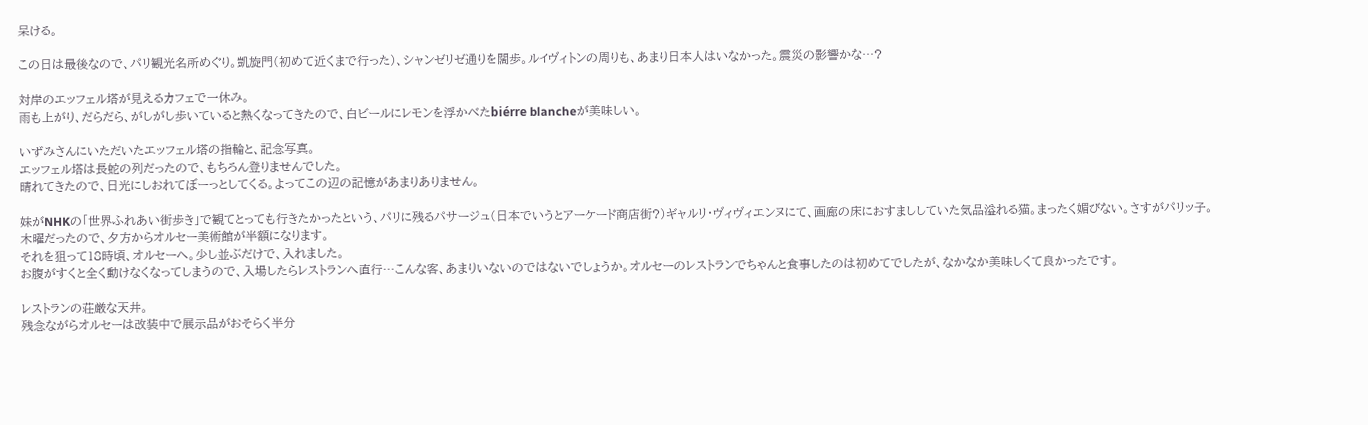呆ける。

この日は最後なので、パリ観光名所めぐり。凱旋門(初めて近くまで行った)、シャンゼリゼ通りを闊歩。ルイヴィトンの周りも、あまり日本人はいなかった。震災の影響かな…?

対岸のエッフェル塔が見えるカフェで一休み。
雨も上がり、だらだら、がしがし歩いていると熱くなってきたので、白ビールにレモンを浮かべたbiérre blancheが美味しい。

いずみさんにいただいたエッフェル塔の指輪と、記念写真。
エッフェル塔は長蛇の列だったので、もちろん登りませんでした。
晴れてきたので、日光にしおれてぼーっとしてくる。よってこの辺の記憶があまりありません。

妹がNHKの「世界ふれあい街歩き」で観てとっても行きたかったという、パリに残るパサージュ(日本でいうとアーケード商店街?)ギャルリ・ヴィヴィエンヌにて、画廊の床におすまししていた気品溢れる猫。まったく媚びない。さすがパリッ子。
木曜だったので、夕方からオルセー美術館が半額になります。
それを狙って18時頃、オルセーへ。少し並ぶだけで、入れました。
お腹がすくと全く動けなくなってしまうので、入場したらレストランへ直行…こんな客、あまりいないのではないでしょうか。オルセーのレストランでちゃんと食事したのは初めてでしたが、なかなか美味しくて良かったです。

レストランの荘厳な天井。
残念ながらオルセーは改装中で展示品がおそらく半分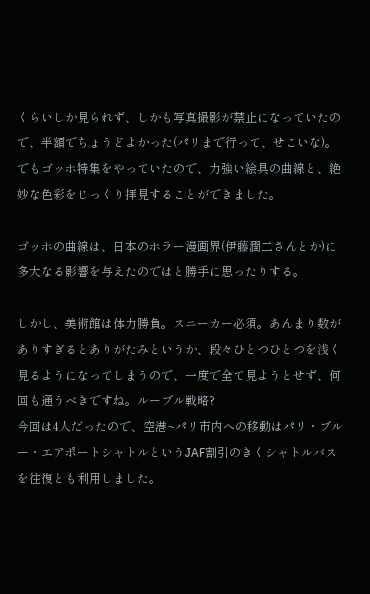くらいしか見られず、しかも写真撮影が禁止になっていたので、半額でちょうどよかった(パリまで行って、せこいな)。
でもゴッホ特集をやっていたので、力強い絵具の曲線と、絶妙な色彩をじっくり拝見することができました。

ゴッホの曲線は、日本のホラー漫画界(伊藤潤二さんとか)に多大なる影響を与えたのではと勝手に思ったりする。

しかし、美術館は体力勝負。スニーカー必須。あんまり数がありすぎるとありがたみというか、段々ひとつひとつを浅く見るようになってしまうので、一度で全て見ようとせず、何回も通うべきですね。ルーブル戦略?
今回は4人だったので、空港~パリ市内への移動はパリ・ブルー・エアポートシャトルというJAF割引のきくシャトルバスを往復とも利用しました。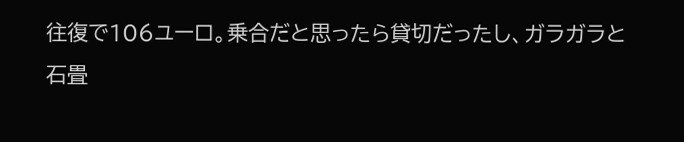往復で106ユーロ。乗合だと思ったら貸切だったし、ガラガラと石畳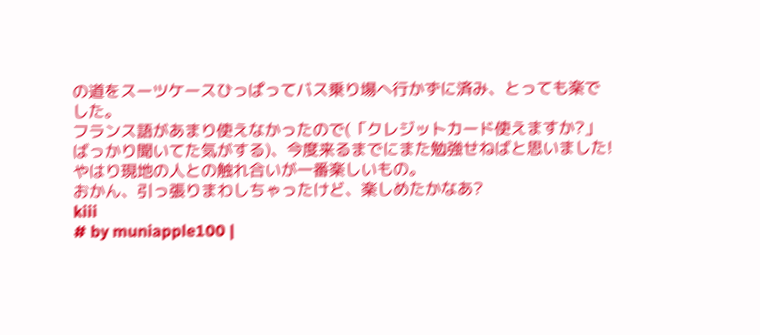の道をスーツケースひっぱってバス乗り場へ行かずに済み、とっても楽でした。
フランス語があまり使えなかったので(「クレジットカード使えますか?」ばっかり聞いてた気がする)、今度来るまでにまた勉強せねばと思いました!
やはり現地の人との触れ合いが一番楽しいもの。
おかん、引っ張りまわしちゃったけど、楽しめたかなあ?
kiii
# by muniapple100 |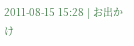2011-08-15 15:28 | お出かけ